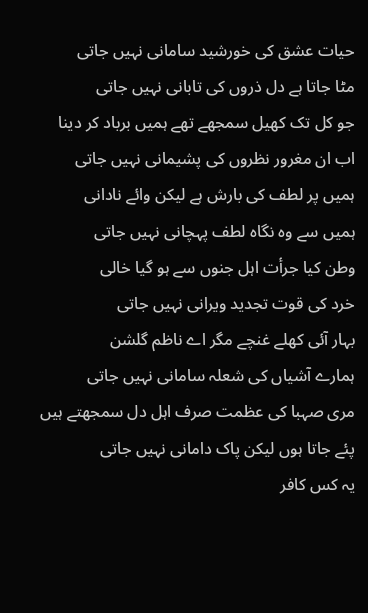حیات عشق کی خورشید سامانی نہیں جاتی
مٹا جاتا ہے دل ذروں کی تابانی نہیں جاتی
جو کل تک کھیل سمجھے تھے ہمیں برباد کر دینا
اب ان مغرور نظروں کی پشیمانی نہیں جاتی
ہمیں پر لطف کی بارش ہے لیکن وائے نادانی
ہمیں سے وہ نگاہ لطف پہچانی نہیں جاتی
وطن کیا جرأت اہل جنوں سے ہو گیا خالی
خرد کی قوت تجدید ویرانی نہیں جاتی
بہار آئی کھلے غنچے مگر اے ناظم گلشن
ہمارے آشیاں کی شعلہ سامانی نہیں جاتی
مری صہبا کی عظمت صرف اہل دل سمجھتے ہیں
پئے جاتا ہوں لیکن پاک دامانی نہیں جاتی
یہ کس کافر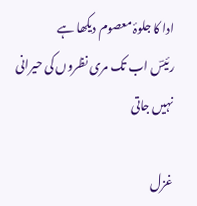ادا کا جلوۂ معصوم دیکھا ہے
رئیسؔ اب تک مری نظروں کی حیرانی نہیں جاتی

غزل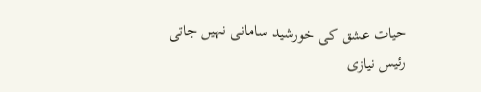حیات عشق کی خورشید سامانی نہیں جاتی
رئیس نیازی